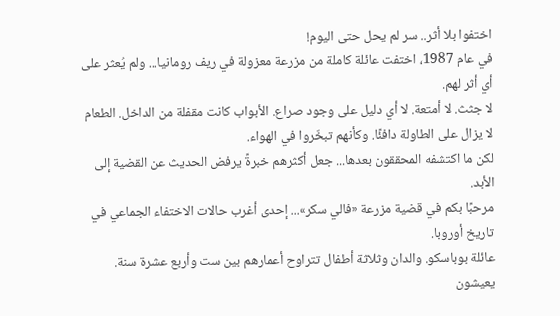اختفوا بلا أثر.. سر لم يحل حتى اليوم!
في عام 1987، اختفت عائلة كاملة من مزرعة معزولة في ريف رومانيا... ولم يُعثر على أي أثر لهم.
لا جثث. لا أمتعة. لا أي دليل على وجود صراع. الأبواب كانت مقفلة من الداخل. الطعام لا يزال على الطاولة دافئًا. وكأنهم تبخّروا في الهواء.
لكن ما اكتشفه المحققون بعدها... جعل أكثرهم خبرةً يرفض الحديث عن القضية إلى الأبد.
مرحبًا بكم في قضية مزرعة «فالي سكر»... إحدى أغرب حالات الاختفاء الجماعي في تاريخ أوروبا.
عائلة بوباسكو. والدان وثلاثة أطفال تتراوح أعمارهم بين ست وأربع عشرة سنة. يعيشون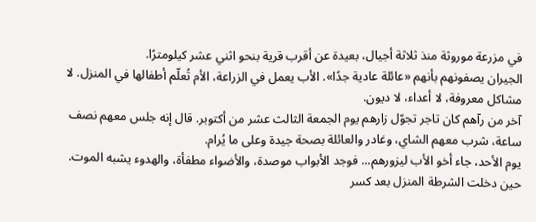في مزرعة موروثة منذ ثلاثة أجيال، بعيدة عن أقرب قرية بنحو اثني عشر كيلومترًا.
الجيران يصفونهم بأنهم «عائلة عادية جدًا». الأب يعمل في الزراعة، الأم تُعلّم أطفالها في المنزل. لا مشاكل معروفة، لا أعداء، لا ديون.
آخر من رآهم كان تاجر تجوّل زارهم يوم الجمعة الثالث عشر من أكتوبر. قال إنه جلس معهم نصف ساعة، شرب معهم الشاي، وغادر والعائلة بصحة جيدة وعلى ما يُرام.
يوم الأحد، جاء أخو الأب ليزورهم... فوجد الأبواب موصدة، والأضواء مطفأة، والهدوء يشبه الموت.
حين دخلت الشرطة المنزل بعد كسر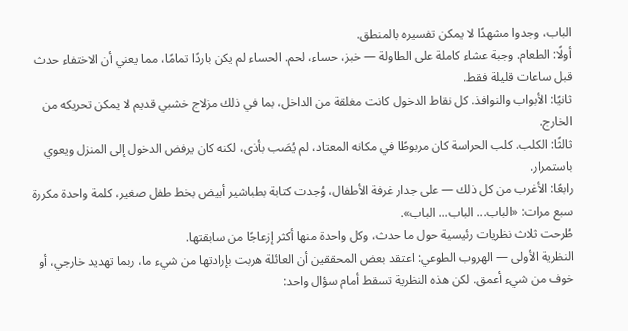الباب، وجدوا مشهدًا لا يمكن تفسيره بالمنطق.
أولًا: الطعام. وجبة عشاء كاملة على الطاولة — خبز، حساء، لحم. الحساء لم يكن باردًا تمامًا، مما يعني أن الاختفاء حدث قبل ساعات قليلة فقط.
ثانيًا: الأبواب والنوافذ. كل نقاط الدخول كانت مغلقة من الداخل، بما في ذلك مزلاج خشبي قديم لا يمكن تحريكه من الخارج.
ثالثًا: الكلب. كلب الحراسة كان مربوطًا في مكانه المعتاد، لم يُصَب بأذى، لكنه كان يرفض الدخول إلى المنزل ويعوي باستمرار.
رابعًا: الأغرب من كل ذلك — على جدار غرفة الأطفال، وُجدت كتابة بطباشير أبيض بخط طفل صغير، كلمة واحدة مكررة سبع مرات: «الباب... الباب... الباب».
طُرحت ثلاث نظريات رئيسية حول ما حدث، وكل واحدة منها أكثر إزعاجًا من سابقتها.
النظرية الأولى — الهروب الطوعي: اعتقد بعض المحققين أن العائلة هربت بإرادتها من شيء ما، ربما تهديد خارجي، أو خوف من شيء أعمق. لكن هذه النظرية تسقط أمام سؤال واحد: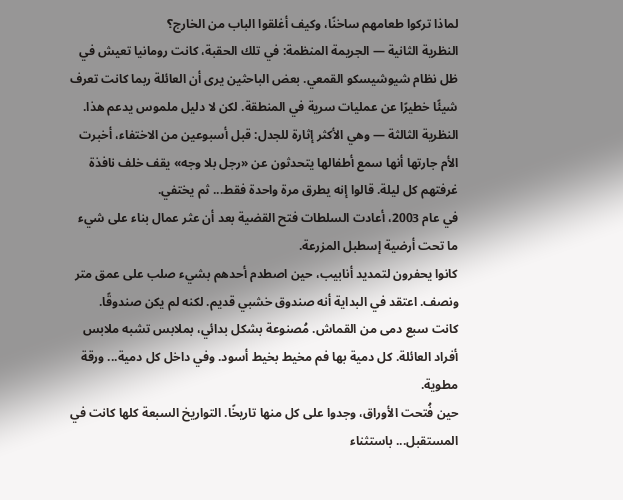لماذا تركوا طعامهم ساخنًا، وكيف أغلقوا الباب من الخارج؟
النظرية الثانية — الجريمة المنظمة: في تلك الحقبة، كانت رومانيا تعيش في ظل نظام شيوشيسكو القمعي. بعض الباحثين يرى أن العائلة ربما كانت تعرف شيئًا خطيرًا عن عمليات سرية في المنطقة. لكن لا دليل ملموس يدعم هذا.
النظرية الثالثة — وهي الأكثر إثارة للجدل: قبل أسبوعين من الاختفاء، أخبرت الأم جارتها أنها سمع أطفالها يتحدثون عن «رجل بلا وجه» يقف خلف نافذة غرفتهم كل ليلة. قالوا إنه يطرق مرة واحدة فقط... ثم يختفي.
في عام 2003، أعادت السلطات فتح القضية بعد أن عثر عمال بناء على شيء ما تحت أرضية إسطبل المزرعة.
كانوا يحفرون لتمديد أنابيب، حين اصطدم أحدهم بشيء صلب على عمق متر ونصف. اعتقد في البداية أنه صندوق خشبي قديم. لكنه لم يكن صندوقًا.
كانت سبع دمى من القماش. مُصنوعة بشكل بدائي، بملابس تشبه ملابس أفراد العائلة. كل دمية بها فم مخيط بخيط أسود. وفي داخل كل دمية... ورقة مطوية.
حين فُتحت الأوراق، وجدوا على كل منها تاريخًا. التواريخ السبعة كلها كانت في المستقبل... باستثناء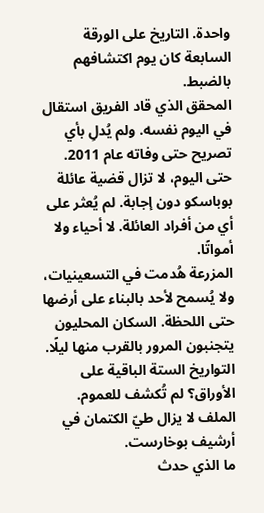واحدة. التاريخ على الورقة السابعة كان يوم اكتشافهم بالضبط.
المحقق الذي قاد الفريق استقال في اليوم نفسه. ولم يُدلِ بأي تصريح حتى وفاته عام 2011.
حتى اليوم، لا تزال قضية عائلة بوباسكو دون إجابة. لم يُعثر على أي من أفراد العائلة. لا أحياء ولا أمواتًا.
المزرعة هُدمت في التسعينيات، ولا يُسمح لأحد بالبناء على أرضها حتى اللحظة. السكان المحليون يتجنبون المرور بالقرب منها ليلًا.
التواريخ الستة الباقية على الأوراق؟ لم تُكشف للعموم. الملف لا يزال طيّ الكتمان في أرشيف بوخارست.
ما الذي حدث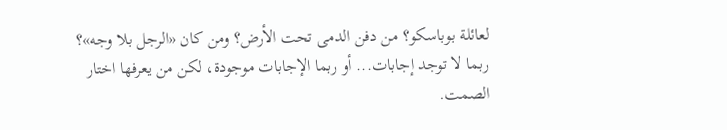لعائلة بوباسكو؟ من دفن الدمى تحت الأرض؟ ومن كان «الرجل بلا وجه»؟
ربما لا توجد إجابات... أو ربما الإجابات موجودة، لكن من يعرفها اختار الصمت.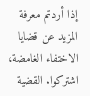إذا أردتم معرفة المزيد عن قضايا الاختفاء الغامضة، اشتركوا. القضية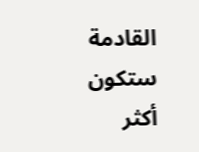القادمة ستكون أكثر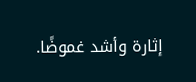إثارة وأشد غموضًا.